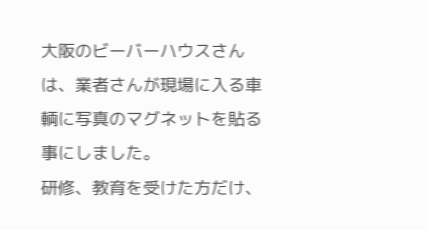大阪のビーバーハウスさんは、業者さんが現場に入る車輌に写真のマグネットを貼る事にしました。
研修、教育を受けた方だけ、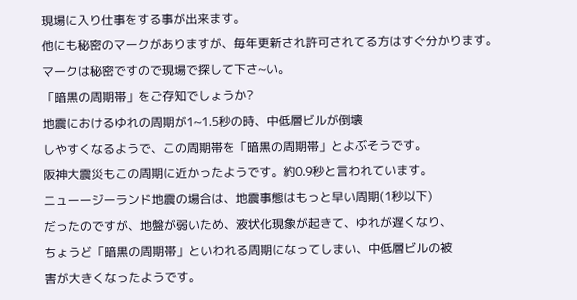現場に入り仕事をする事が出来ます。
他にも秘密のマークがありますが、毎年更新され許可されてる方はすぐ分かります。
マークは秘密ですので現場で探して下さ~い。
「暗黒の周期帯」をご存知でしょうか?
地震におけるゆれの周期が1~1.5秒の時、中低層ビルが倒壊
しやすくなるようで、この周期帯を「暗黒の周期帯」とよぶそうです。
阪神大震災もこの周期に近かったようです。約0.9秒と言われています。
ニューージーランド地震の場合は、地震事態はもっと早い周期(1秒以下)
だったのですが、地盤が弱いため、液状化現象が起きて、ゆれが遅くなり、
ちょうど「暗黒の周期帯」といわれる周期になってしまい、中低層ビルの被
害が大きくなったようです。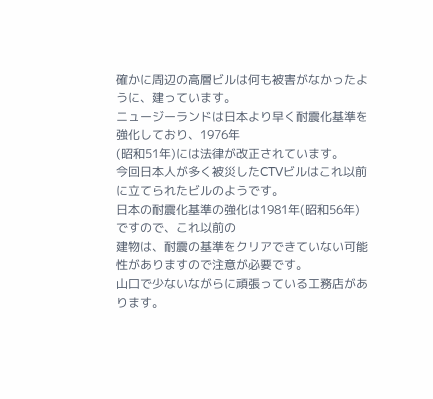確かに周辺の高層ビルは何も被害がなかったように、建っています。
ニュージーランドは日本より早く耐震化基準を強化しており、1976年
(昭和51年)には法律が改正されています。
今回日本人が多く被災したCTVビルはこれ以前に立てられたビルのようです。
日本の耐震化基準の強化は1981年(昭和56年)ですので、これ以前の
建物は、耐震の基準をクリアできていない可能性がありますので注意が必要です。
山口で少ないながらに頑張っている工務店があります。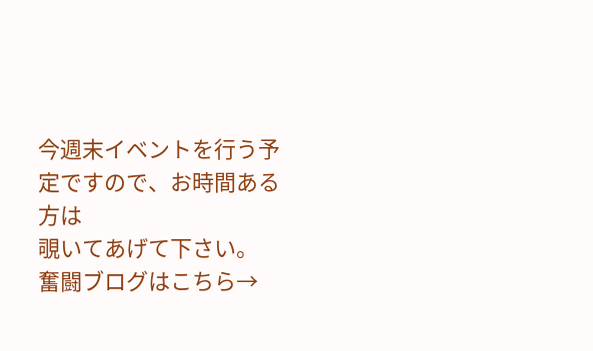今週末イベントを行う予定ですので、お時間ある方は
覗いてあげて下さい。
奮闘ブログはこちら→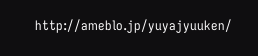http://ameblo.jp/yuyajyuuken/